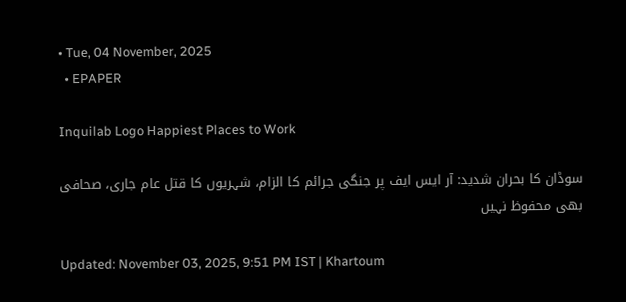• Tue, 04 November, 2025
  • EPAPER

Inquilab Logo Happiest Places to Work

سوڈان کا بحران شدید: آر ایس ایف پر جنگی جرائم کا الزام، شہریوں کا قتل عام جاری، صحافی بھی محفوظ نہیں

Updated: November 03, 2025, 9:51 PM IST | Khartoum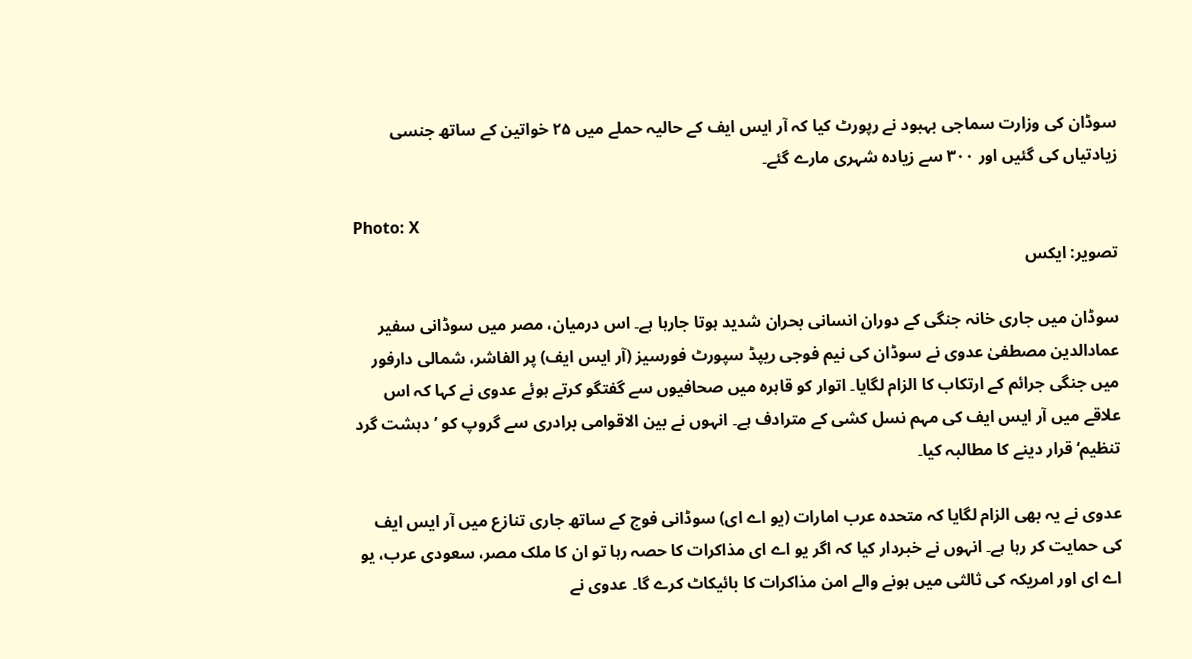سوڈان کی وزارت سماجی بہبود نے رپورٹ کیا کہ آر ایس ایف کے حالیہ حملے میں ۲۵ خواتین کے ساتھ جنسی زیادتیاں کی گئیں اور ۳۰۰ سے زیادہ شہری مارے گئے۔

Photo: X
تصویر: ایکس

سوڈان میں جاری خانہ جنگی کے دوران انسانی بحران شدید ہوتا جارہا ہے۔ اس درمیان، مصر میں سوڈانی سفیر عمادالدین مصطفیٰ عدوی نے سوڈان کی نیم فوجی ریپڈ سپورٹ فورسیز (آر ایس ایف) پر الفاشر، شمالی دارفور میں جنگی جرائم کے ارتکاب کا الزام لگایا۔ اتوار کو قاہرہ میں صحافیوں سے گفتگو کرتے ہوئے عدوی نے کہا کہ اس علاقے میں آر ایس ایف کی مہم نسل کشی کے مترادف ہے۔ انہوں نے بین الاقوامی برادری سے گروپ کو ’دہشت گرد تنظیم‘ قرار دینے کا مطالبہ کیا۔

عدوی نے یہ بھی الزام لگایا کہ متحدہ عرب امارات (یو اے ای) سوڈانی فوج کے ساتھ جاری تنازع میں آر ایس ایف کی حمایت کر رہا ہے۔ انہوں نے خبردار کیا کہ اگر یو اے ای مذاکرات کا حصہ رہا تو ان کا ملک مصر، سعودی عرب، یو اے ای اور امریکہ کی ثالثی میں ہونے والے امن مذاکرات کا بائیکاٹ کرے گا۔ عدوی نے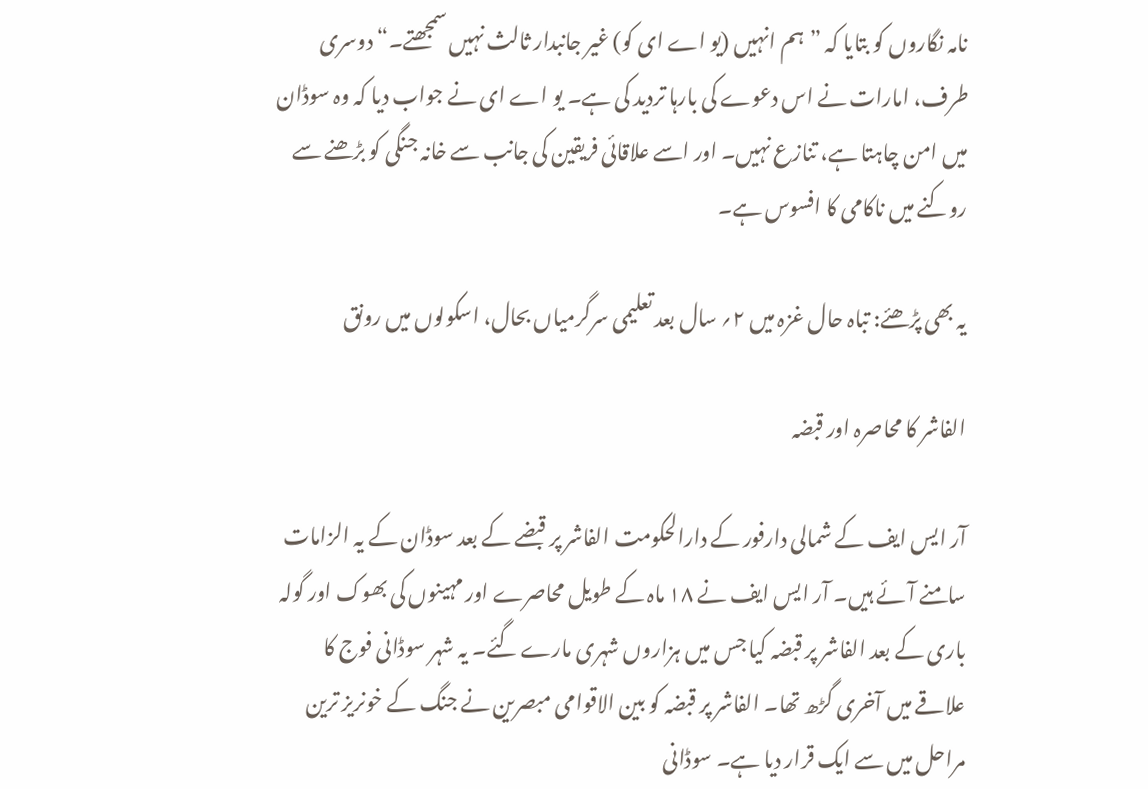نامہ نگاروں کو بتایا کہ ”ہم انہیں (یو اے ای کو) غیر جانبدار ثالث نہیں سمجھتے۔“ دوسری طرف، امارات نے اس دعوے کی بارہا تردید کی ہے۔ یو اے ای نے جواب دیا کہ وہ سوڈان میں امن چاہتا ہے، تنازع نہیں۔ اور اسے علاقائی فریقین کی جانب سے خانہ جنگی کو بڑھنے سے روکنے میں ناکامی کا افسوس ہے۔

یہ بھی پڑھئے: تباہ حال غزہ میں ۲؍ سال بعد تعلیمی سرگرمیاں بحال، اسکولوں میں رونق

الفاشر کا محاصرہ اور قبضہ

آر ایس ایف کے شمالی دارفور کے دارالحکومت الفاشر پر قبضے کے بعد سوڈان کے یہ الزامات سامنے آئے ہیں۔ آر ایس ایف نے ۱۸ ماہ کے طویل محاصرے اور مہینوں کی بھوک اور گولہ باری کے بعد الفاشر پر قبضہ کیا جس میں ہزاروں شہری مارے گئے۔ یہ شہر سوڈانی فوج کا علاقے میں آخری گڑھ تھا۔ الفاشر پر قبضہ کو بین الاقوامی مبصرین نے جنگ کے خونریز ترین مراحل میں سے ایک قرار دیا ہے۔ سوڈانی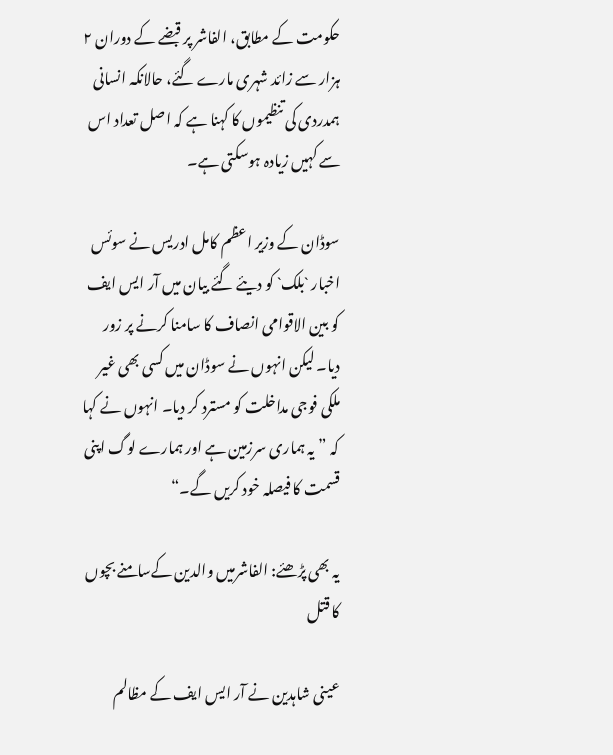حکومت کے مطابق، الفاشر پر قبضے کے دوران ۲ ہزار سے زائد شہری مارے گئے، حالانکہ انسانی ہمدردی کی تنظیموں کا کہنا ہے کہ اصل تعداد اس سے کہیں زیادہ ہوسکتی ہے۔

سوڈان کے وزیر اعظم کامل ادریس نے سوئس اخبار `بلک` کو دیئے گئے بیان میں آر ایس ایف کو بین الاقوامی انصاف کا سامنا کرنے پر زور دیا۔ لیکن انہوں نے سوڈان میں کسی بھی غیر ملکی فوجی مداخلت کو مسترد کر دیا۔ انہوں نے کہا کہ ”یہ ہماری سرزمین ہے اور ہمارے لوگ اپنی قسمت کا فیصلہ خود کریں گے۔“

یہ بھی پڑھئے: الفاشرمیں والدین کےسامنے بچوں کا قتل

عینی شاہدین نے آر ایس ایف کے مظالم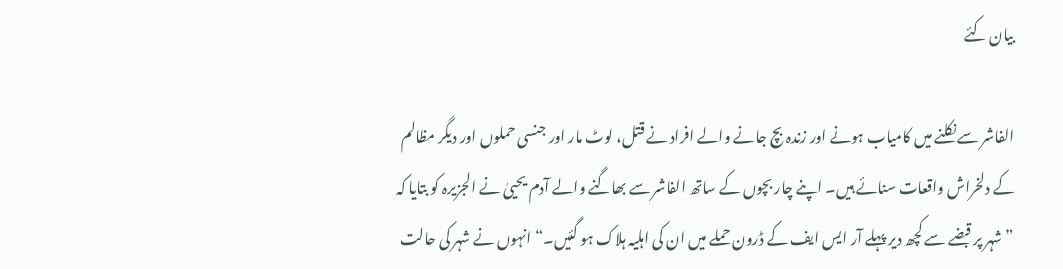بیان کئے

الفاشر سے نکلنے میں کامیاب ہونے اور زندہ بچ جانے والے افراد نے قتل، لوٹ مار اور جنسی حملوں اور دیگر مظالم کے دلخراش واقعات سنائے ہیں۔ اپنے چار بچوں کے ساتھ الفاشر سے بھاگنے والے آدم یحییٰ نے الجزیرہ کو بتایا کہ ”شہر پر قبضے سے کچھ دیر پہلے آر ایس ایف کے ڈرون حملے میں ان کی اہلیہ ہلاک ہو گئیں۔“ انہوں نے شہر کی حالت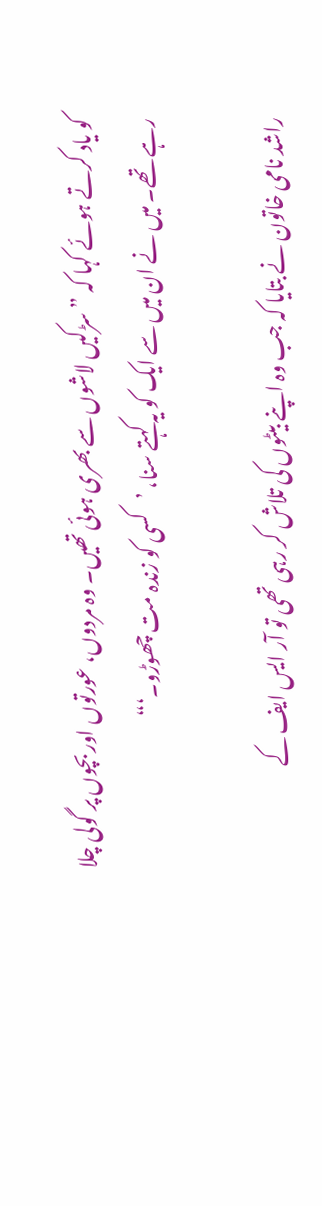کو یاد کرتے ہوئے کہا کہ ”سڑکیں لاشوں سے بھری ہوئی تھیں۔ وہ مردوں، عورتوں اور بچوں پر گولی چلا رہے تھے۔ میں نے ان میں سے ایک کو یہ کہتے سنا، ’کسی کو زندہ مت چھوڑو۔‘“

راشد نامی خاتون نے بتایا کہ جب وہ اپنے بیٹوں کی تلاش کر رہی تھی تو آر ایس ایف کے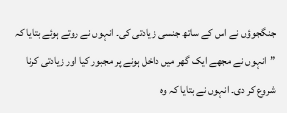جنگجوؤں نے اس کے ساتھ جنسی زیادتی کی۔ انہوں نے روتے ہوئے بتایا کہ ”انہوں نے مجھے ایک گھر میں داخل ہونے پر مجبور کیا اور زیادتی کرنا شروع کر دی۔ انہوں نے بتایا کہ وہ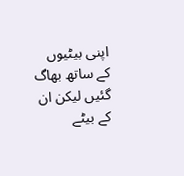اپنی بیٹیوں کے ساتھ بھاگ گئیں لیکن ان کے بیٹے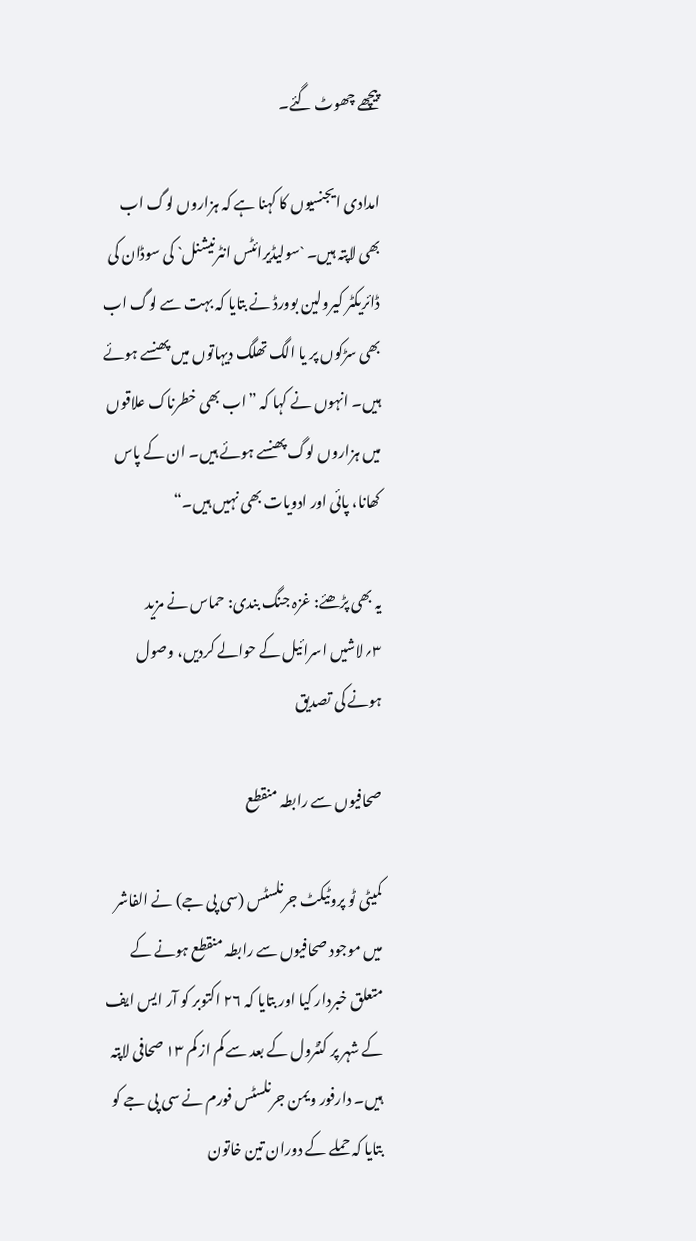پیچھے چھوٹ گئے۔

امدادی ایجنسیوں کا کہنا ہے کہ ہزاروں لوگ اب بھی لاپتہ ہیں۔ `سولیڈیرائٹس انٹرنیشنل` کی سوڈان کی ڈائریکٹر کیرولین بوورڈ نے بتایا کہ بہت سے لوگ اب بھی سڑکوں پر یا الگ تھلگ دیہاتوں میں پھنسے ہوئے ہیں۔ انہوں نے کہا کہ ”اب بھی خطرناک علاقوں میں ہزاروں لوگ پھنسے ہوئے ہیں۔ ان کے پاس کھانا، پائی اور ادویات بھی نہیں ہیں۔“

یہ بھی پڑھئے: غزہ جنگ بندی: حماس نے مزید ۳؍لاشیں اسرائیل کے حوالے کردیں، وصول ہونے کی تصدیق

صحافیوں سے رابطہ منقطع

کمیٹی ٹو پروٹیکٹ جرنلسٹس (سی پی جے) نے الفاشر میں موجود صحافیوں سے رابطہ منقطع ہونے کے متعلق خبردار کیا اور بتایا کہ ۲۶ اکتوبر کو آر ایس ایف کے شہر پر کنٹرول کے بعد سے کم از کم ۱۳ صحافی لاپتہ ہیں۔ دارفور ویمن جرنلسٹس فورم نے سی پی جے کو بتایا کہ حملے کے دوران تین خاتون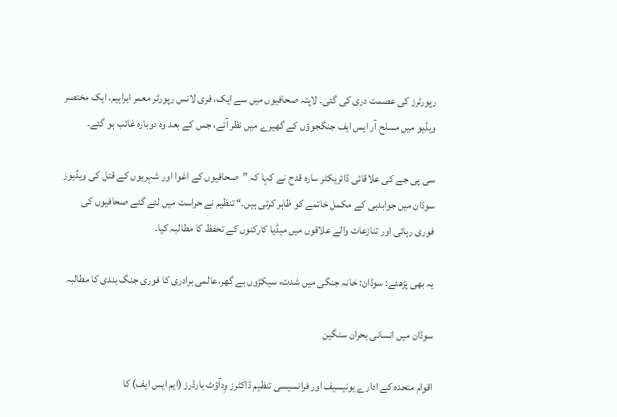رپورٹرز کی عصمت دری کی گئی۔ لاپتہ صحافیوں میں سے ایک، فری لانس رپورٹر معمر ابراہیم، ایک مختصر ویڈیو میں مسلح آر ایس ایف جنگجوؤں کے گھیرے میں نظر آئے، جس کے بعد وہ دوبارہ غائب ہو گئے۔

سی پی جے کی علاقائی ڈائریکٹر سارہ قدح نے کہا کہ ”صحافیوں کے اغوا اور شہریوں کے قتل کی ویڈیوز سوڈان میں جوابدہی کے مکمل خاتمے کو ظاہر کرتی ہیں۔“ تنظیم نے حراست میں لئے گئے صحافیوں کی فوری رہائی اور تنازعات والے علاقوں میں میڈیا کارکنوں کے تحفظ کا مطالبہ کیا۔

یہ بھی پڑھئے: سوڈان: خانہ جنگی میں شدت، سیکڑوں بے گھر،عالمی برادری کا فوری جنگ بندی کا مطالبہ

سوڈان میں انسانی بحران سنگین

اقوام متحدہ کے ادارے یونیسیف اور فرانسیسی تنظیم ڈاکٹرز وِدآؤٹ بارڈرز (ایم ایس ایف) کا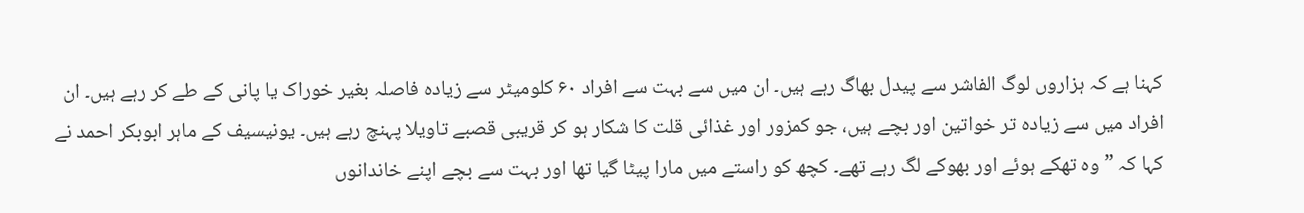کہنا ہے کہ ہزاروں لوگ الفاشر سے پیدل بھاگ رہے ہیں۔ ان میں سے بہت سے افراد ۶۰ کلومیٹر سے زیادہ فاصلہ بغیر خوراک یا پانی کے طے کر رہے ہیں۔ ان افراد میں سے زیادہ تر خواتین اور بچے ہیں، جو کمزور اور غذائی قلت کا شکار ہو کر قریبی قصبے تاویلا پہنچ رہے ہیں۔ یونیسیف کے ماہر ابوبکر احمد نے کہا کہ ”وہ تھکے ہوئے اور بھوکے لگ رہے تھے۔ کچھ کو راستے میں مارا پیٹا گیا تھا اور بہت سے بچے اپنے خاندانوں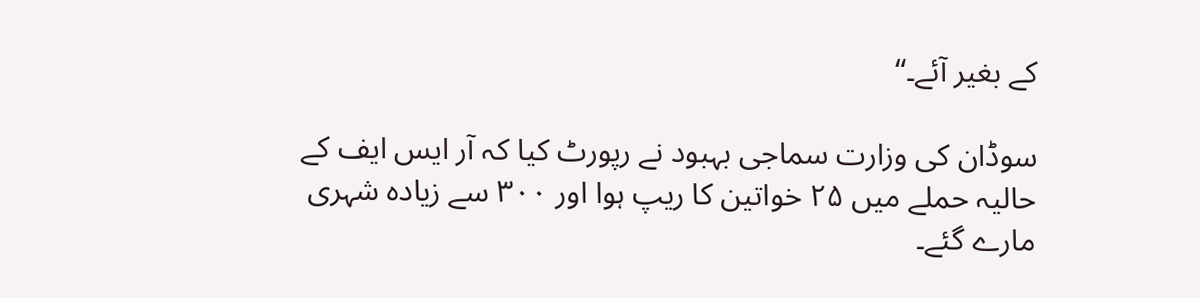کے بغیر آئے۔“

سوڈان کی وزارت سماجی بہبود نے رپورٹ کیا کہ آر ایس ایف کے حالیہ حملے میں ۲۵ خواتین کا ریپ ہوا اور ۳۰۰ سے زیادہ شہری مارے گئے۔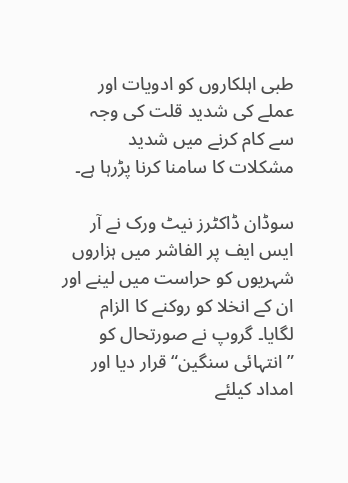طبی اہلکاروں کو ادویات اور عملے کی شدید قلت کی وجہ سے کام کرنے میں شدید مشکلات کا سامنا کرنا پڑرہا ہے۔

سوڈان ڈاکٹرز نیٹ ورک نے آر ایس ایف پر الفاشر میں ہزاروں شہریوں کو حراست میں لینے اور ان کے انخلا کو روکنے کا الزام لگایا۔ گروپ نے صورتحال کو ”انتہائی سنگین“ قرار دیا اور امداد کیلئے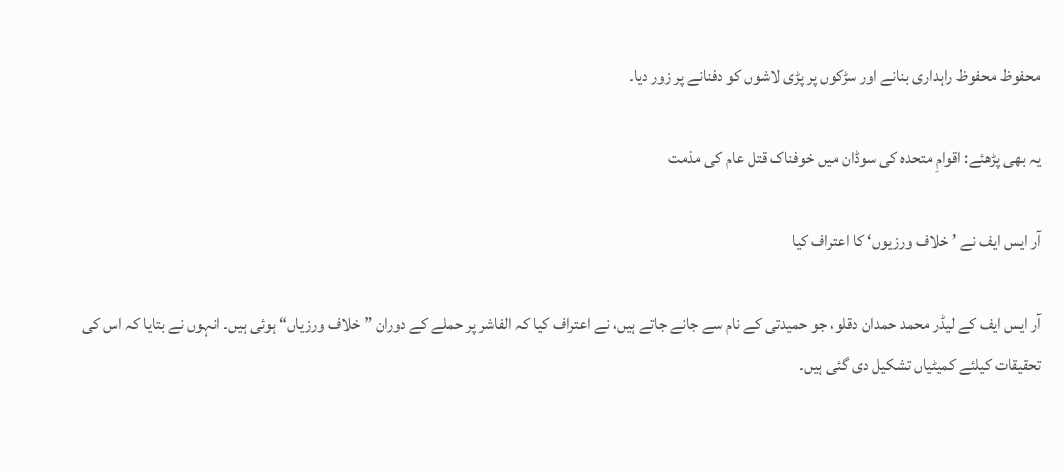محفوظ محفوظ راہداری بنانے اور سڑکوں پر پڑی لاشوں کو دفنانے پر زور دیا۔

یہ بھی پڑھئے: اقوامِ متحدہ کی سوڈان میں خوفناک قتل عام کی مذمت

آر ایس ایف نے ’خلاف ورزیوں‘ کا اعتراف کیا

آر ایس ایف کے لیڈر محمد حمدان دقلو، جو حمیدتی کے نام سے جانے جاتے ہیں، نے اعتراف کیا کہ الفاشر پر حملے کے دوران ”خلاف ورزیاں“ ہوئی ہیں۔ انہوں نے بتایا کہ اس کی تحقیقات کیلئے کمیٹیاں تشکیل دی گئی ہیں۔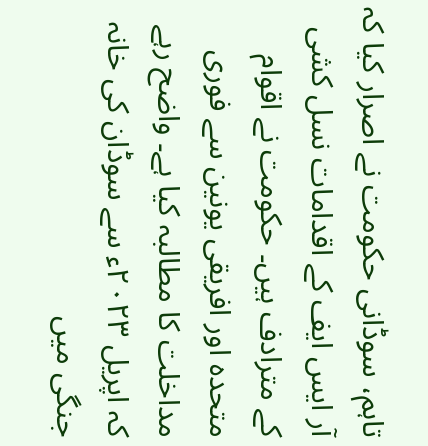تاہم، سوڈانی حکومت نے اصرار کیا کہ آر ایس ایف کے اقدامات نسل کشی کے مترادف ہیں۔ حکومت نے اقوام متحدہ اور افریقی یونین سے فوری مداخلت کا مطالبہ کیا ہے۔ واضح رہے کہ اپریل ۲۰۲۳ء سے سوڈان کی خانہ جنگی میں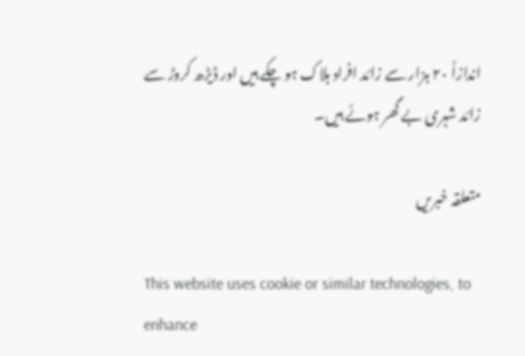اندازاً ۲۰ ہزار سے زائد افراد ہلاک ہو چکے ہیں اور ڈیڑھ کروڑ سے زائد شہری بے گھر ہوئے ہیں۔

متعلقہ خبریں

This website uses cookie or similar technologies, to enhance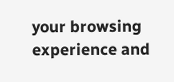your browsing experience and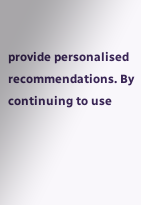provide personalised recommendations. By continuing to use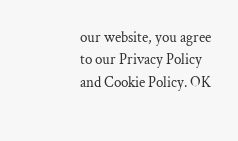our website, you agree to our Privacy Policy and Cookie Policy. OK